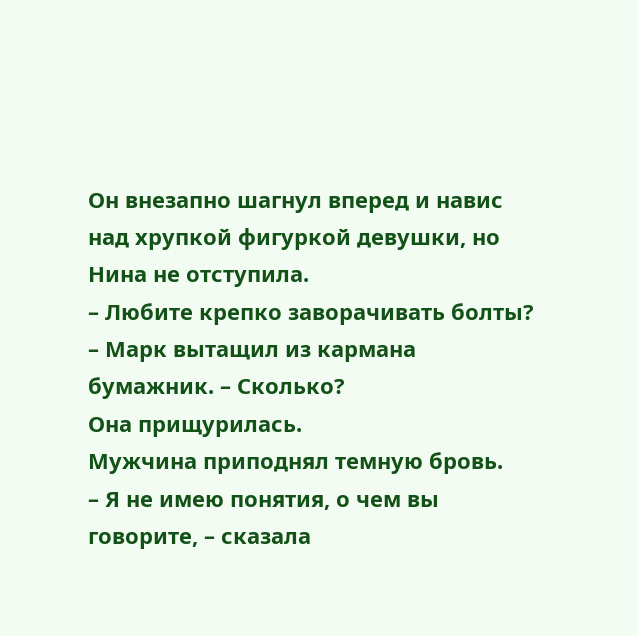Он внезапно шагнул вперед и навис над хрупкой фигуркой девушки, но Нина не отступила.
– Любите крепко заворачивать болты? – Марк вытащил из кармана бумажник. – Сколько?
Она прищурилась.
Мужчина приподнял темную бровь.
– Я не имею понятия, о чем вы говорите, – сказала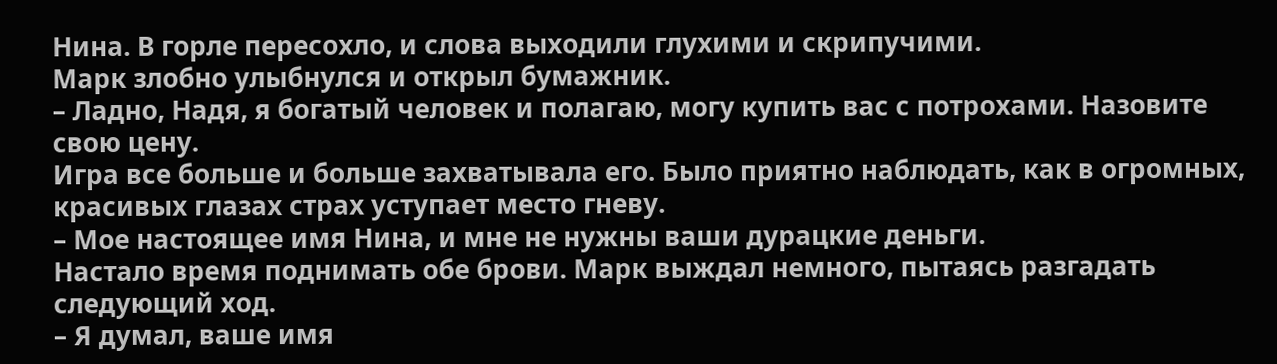Нина. В горле пересохло, и слова выходили глухими и скрипучими.
Марк злобно улыбнулся и открыл бумажник.
– Ладно, Надя, я богатый человек и полагаю, могу купить вас с потрохами. Назовите свою цену.
Игра все больше и больше захватывала его. Было приятно наблюдать, как в огромных, красивых глазах страх уступает место гневу.
– Мое настоящее имя Нина, и мне не нужны ваши дурацкие деньги.
Настало время поднимать обе брови. Марк выждал немного, пытаясь разгадать следующий ход.
– Я думал, ваше имя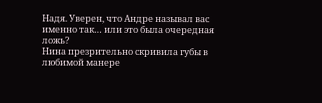Надя. Уверен, что Андре называл вас именно так… или это была очередная ложь?
Нина презрительно скривила губы в любимой манере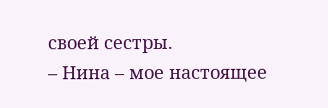своей сестры.
– Нина – мое настоящее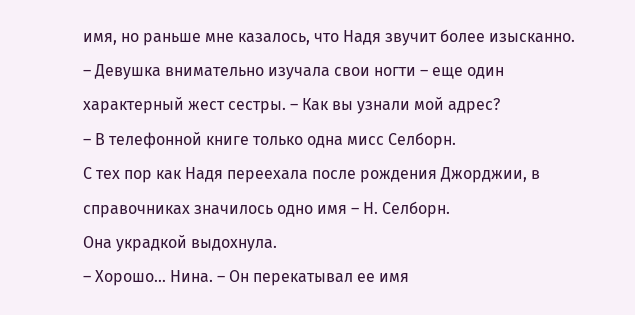имя, но раньше мне казалось, что Надя звучит более изысканно. – Девушка внимательно изучала свои ногти – еще один характерный жест сестры. – Как вы узнали мой адрес?
– В телефонной книге только одна мисс Селборн.
С тех пор как Надя переехала после рождения Джорджии, в справочниках значилось одно имя – Н. Селборн.
Она украдкой выдохнула.
– Хорошо… Нина. – Он перекатывал ее имя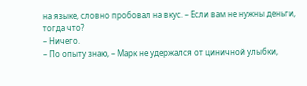на языке, словно пробовал на вкус. – Если вам не нужны деньги, тогда что?
– Ничего.
– По опыту знаю, – Марк не удержался от циничной улыбки,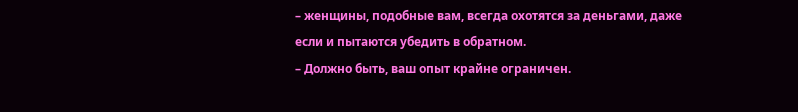– женщины, подобные вам, всегда охотятся за деньгами, даже если и пытаются убедить в обратном.
– Должно быть, ваш опыт крайне ограничен.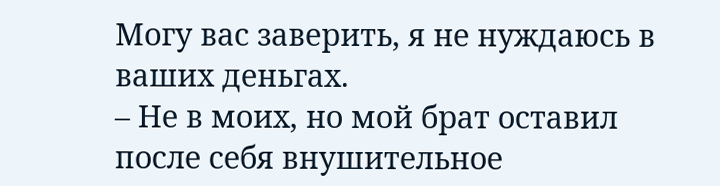Могу вас заверить, я не нуждаюсь в ваших деньгах.
– Не в моих, но мой брат оставил после себя внушительное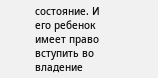состояние. И его ребенок имеет право вступить во владение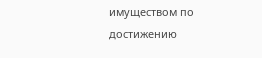имуществом по достижению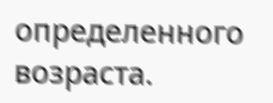определенного возраста.